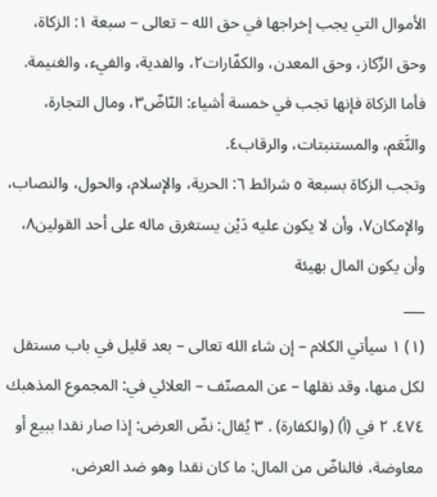الأموال التي يجب إخراجها في حق الله – تعالى – سبعة ١: الزكاة، وحق الرِّكاز، وحق المعدن، والكفّارات٢، والفدية، والفيء، والغنيمة.
فأما الزكاة فإنها تجب في خمسة أشياء: النّاضّ٣، ومال التجارة، والنَّعَم، والمستنبتات، والرقاب٤.
وتجب الزكاة بسبعة ٥ شرائط ٦: الحرية، والإسلام، والحول، والنصاب، والإمكان٧، وأن لا يكون عليه دَيْن يستغرق ماله على أحد القولين٨، وأن يكون المال بهيئة
___
(١) ١ سيأتي الكلام – إن شاء الله تعالى – بعد قليل في باب مستقل لكل منها، وقد نقلها – عن المصنّف – العلائي في: المجموع المذهبك ٤٧٤. ٢ في (أ) (والكفارة) . ٣ يُقال: نضّ العرض: إذا صار نقدا ببيع أو معاوضة، فالناضّ من المال: ما كان نقدا وهو ضد العرض،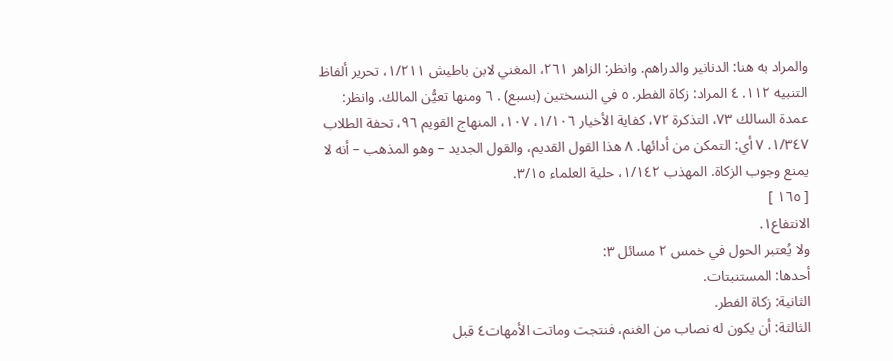والمراد به هنا: الدنانير والدراهم. وانظر: الزاهر ٢٦١، المغني لابن باطيش ١/٢١١، تحرير ألفاظ التنبيه ١١٢. ٤ المراد: زكاة الفطر. ٥ في النسختين (بسبع) . ٦ ومنها تعيُّن المالك. وانظر: عمدة السالك ٧٣، التذكرة ٧٢، كفاية الأخيار ١/١٠٦، ١٠٧، المنهاج القويم ٩٦، تحفة الطلاب ١/٣٤٧. ٧ أي: التمكن من أدائها. ٨ هذا القول القديم، والقول الجديد – وهو المذهب – أنه لا يمنع وجوب الزكاة. المهذب ١/١٤٢، حلية العلماء ٣/١٥.
[ ١٦٥ ]
الانتفاع١.
ولا يُعتبر الحول في خمس ٢ مسائل ٣:
أحدها: المستنبتات.
الثانية: زكاة الفطر.
الثالثة: أن يكون له نصاب من الغنم، فنتجت وماتت الأمهات٤ قبل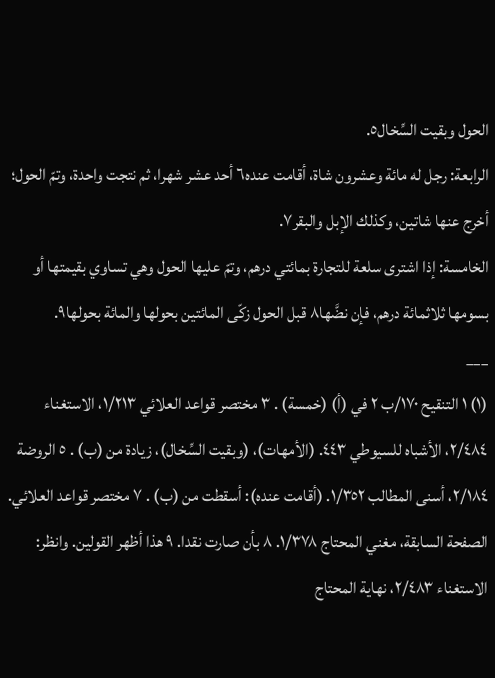الحول وبقيت السِّخال٥.
الرابعة: رجل له مائة وعشرون شاة، أقامت عنده٦ أحد عشر شهرا، ثم نتجت واحدة، وتمّ الحول؛ أخرج عنها شاتين، وكذلك الإبل والبقر٧.
الخامسة: إذا اشترى سلعة للتجارة بمائتي درهم، وتمّ عليها الحول وهي تساوي بقيمتها أو بسومها ثلاثمائة درهم، فإن نضَّها٨ قبل الحول زكّى المائتين بحولها والمائة بحولها٩.
___
(١) ١ التنقيح ١٧٠/ب ٢ في (أ) (خمسة) . ٣ مختصر قواعد العلائي ١/٢١٣، الاستغناء ٢/٤٨٤، الأشباه للسيوطي ٤٤٣. (الأمهات)، (وبقيت السِّخال)، زيادة من (ب) . ٥ الروضة ٢/١٨٤، أسنى المطالب ١/٣٥٢. (أقامت عنده): أسقطت من (ب) . ٧ مختصر قواعد العلائي. الصفحة السابقة، مغني المحتاج ١/٣٧٨. ٨ بأن صارت نقدا. ٩ هذا أظهر القولين. وانظر: الاستغناء ٢/٤٨٣، نهاية المحتاج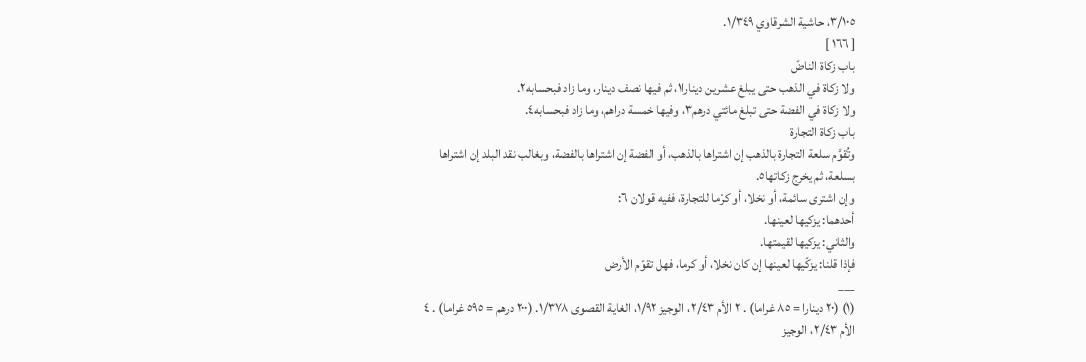٣/١٠٥، حاشية الشرقاوي ١/٣٤٩.
[ ١٦٦ ]
باب زكاة الناضّ
ولا زكاة في الذهب حتى يبلغ عشرين دينارا١، ثم فيها نصف دينار، وما زاد فبحسابه٢.
ولا زكاة في الفضة حتى تبلغ مائتي درهم٣، وفيها خمسة دراهم، وما زاد فبحسابه٤.
باب زكاة التجارة
وتُقوَّم سلعة التجارة بالذهب إن اشتراها بالذهب، أو الفضة إن اشتراها بالفضة، وبغالب نقد البلد إن اشتراها بسلعة، ثم يخرج زكاتها٥.
وإن اشترى سائمة، أو نخلا، أو كرْما للتجارة، ففيه قولان ٦:
أحدهما: يزكيها لعينها.
والثاني: يزكيها لقيمتها.
فإذا قلنا: يزكّيها لعينها إن كان نخلا، أو كرما، فهل تقوّم الأرض
___
(١) (٢٠ دينارا = ٨٥ غراما) . ٢ الأم ٢/٤٣، الوجيز ١/٩٢، الغاية القصوى ١/٣٧٨. (٢٠٠ درهم = ٥٩٥ غراما) . ٤ الأم ٢/٤٣، الوجيز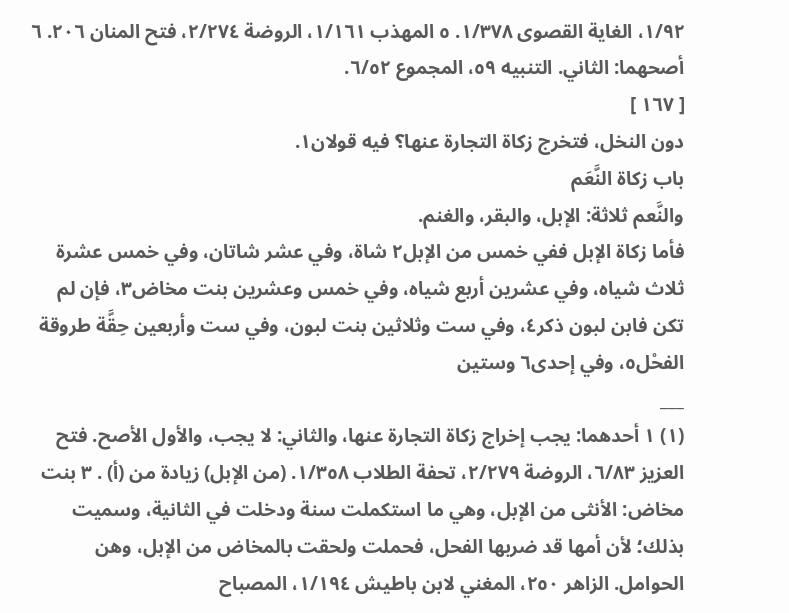١/٩٢، الغاية القصوى ١/٣٧٨. ٥ المهذب ١/١٦١، الروضة ٢/٢٧٤، فتح المنان ٢٠٦. ٦ أصحهما: الثاني. التنبيه ٥٩، المجموع ٦/٥٢.
[ ١٦٧ ]
دون النخل، فتخرج زكاة التجارة عنها؟ فيه قولان١.
باب زكاة النَّعَم
والنَّعم ثلاثة: الإبل، والبقر، والغنم.
فأما زكاة الإبل ففي خمس من الإبل٢ شاة، وفي عشر شاتان، وفي خمس عشرة ثلاث شياه، وفي عشرين أربع شياه، وفي خمس وعشرين بنت مخاض٣، فإن لم تكن فابن لبون ذكر٤، وفي ست وثلاثين بنت لبون، وفي ست وأربعين حِقَّة طروقة الفحْل٥، وفي إحدى٦ وستين
___
(١) ١ أحدهما: يجب إخراج زكاة التجارة عنها، والثاني: لا يجب، والأول الأصح. فتح العزيز ٦/٨٣، الروضة ٢/٢٧٩، تحفة الطلاب ١/٣٥٨. (من الإبل) زيادة من (أ) . ٣ بنت مخاض: الأنثى من الإبل، وهي ما استكملت سنة ودخلت في الثانية، وسميت بذلك؛ لأن أمها قد ضربها الفحل، فحملت ولحقت بالمخاض من الإبل، وهن الحوامل. الزاهر ٢٥٠، المغني لابن باطيش ١/١٩٤، المصباح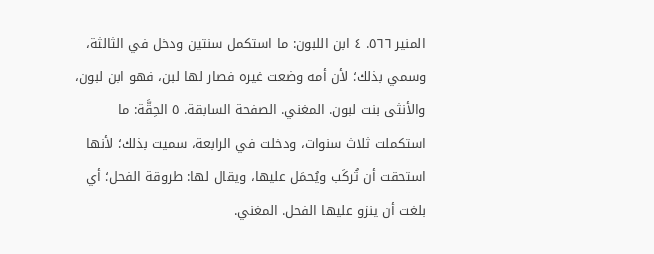المنير ٥٦٦. ٤ ابن اللبون: ما استكمل سنتين ودخل في الثالثة، وسمي بذلك؛ لأن أمه وضعت غيره فصار لها لبن، فهو ابن لبون، والأنثى بنت لبون. المغني. الصفحة السابقة. ٥ الحِقَّة: ما استكملت ثلاث سنوات، ودخلت في الرابعة، سميت بذلك؛ لأنها استحقت أن تُركَب ويُحمَل عليها، ويقال لها: طروقة الفحل؛ أي بلغت أن ينزو عليها الفحل. المغني.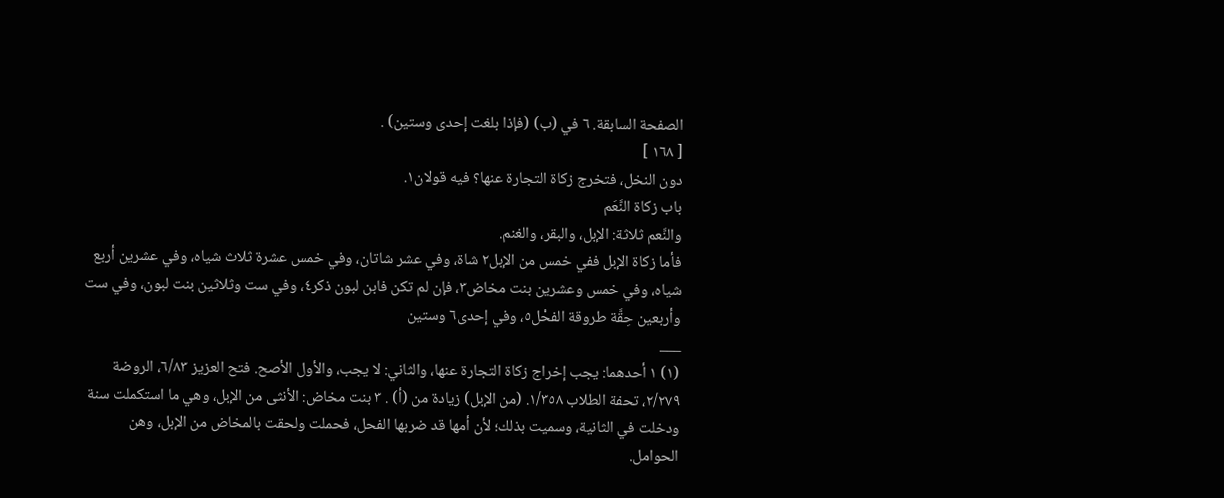الصفحة السابقة. ٦ في (ب) (فإذا بلغت إحدى وستين) .
[ ١٦٨ ]
دون النخل، فتخرج زكاة التجارة عنها؟ فيه قولان١.
باب زكاة النَّعَم
والنَّعم ثلاثة: الإبل، والبقر، والغنم.
فأما زكاة الإبل ففي خمس من الإبل٢ شاة، وفي عشر شاتان، وفي خمس عشرة ثلاث شياه، وفي عشرين أربع شياه، وفي خمس وعشرين بنت مخاض٣، فإن لم تكن فابن لبون ذكر٤، وفي ست وثلاثين بنت لبون، وفي ست وأربعين حِقَّة طروقة الفحْل٥، وفي إحدى٦ وستين
___
(١) ١ أحدهما: يجب إخراج زكاة التجارة عنها، والثاني: لا يجب، والأول الأصح. فتح العزيز ٦/٨٣، الروضة ٢/٢٧٩، تحفة الطلاب ١/٣٥٨. (من الإبل) زيادة من (أ) . ٣ بنت مخاض: الأنثى من الإبل، وهي ما استكملت سنة ودخلت في الثانية، وسميت بذلك؛ لأن أمها قد ضربها الفحل، فحملت ولحقت بالمخاض من الإبل، وهن الحوامل.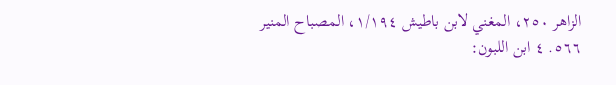الزاهر ٢٥٠، المغني لابن باطيش ١/١٩٤، المصباح المنير ٥٦٦. ٤ ابن اللبون: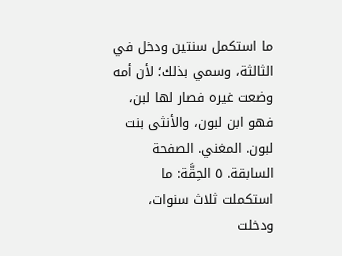ما استكمل سنتين ودخل في الثالثة، وسمي بذلك؛ لأن أمه وضعت غيره فصار لها لبن، فهو ابن لبون، والأنثى بنت لبون. المغني. الصفحة السابقة. ٥ الحِقَّة: ما استكملت ثلاث سنوات، ودخلت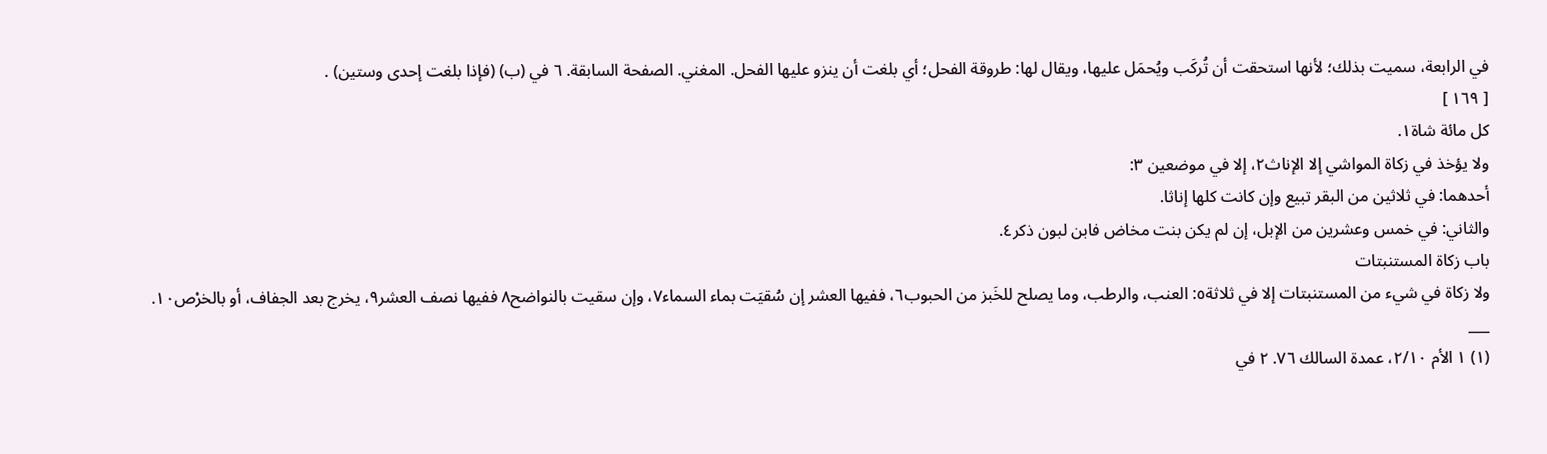في الرابعة، سميت بذلك؛ لأنها استحقت أن تُركَب ويُحمَل عليها، ويقال لها: طروقة الفحل؛ أي بلغت أن ينزو عليها الفحل. المغني. الصفحة السابقة. ٦ في (ب) (فإذا بلغت إحدى وستين) .
[ ١٦٩ ]
كل مائة شاة١.
ولا يؤخذ في زكاة المواشي إلا الإناث٢، إلا في موضعين ٣:
أحدهما: في ثلاثين من البقر تبيع وإن كانت كلها إناثا.
والثاني: في خمس وعشرين من الإبل، إن لم يكن بنت مخاض فابن لبون ذكر٤.
باب زكاة المستنبتات
ولا زكاة في شيء من المستنبتات إلا في ثلاثة٥: العنب، والرطب، وما يصلح للخَبز من الحبوب٦، ففيها العشر إن سُقيَت بماء السماء٧، وإن سقيت بالنواضح٨ ففيها نصف العشر٩، يخرج بعد الجفاف، أو بالخرْص١٠.
___
(١) ١ الأم ٢/١٠، عمدة السالك ٧٦. ٢ في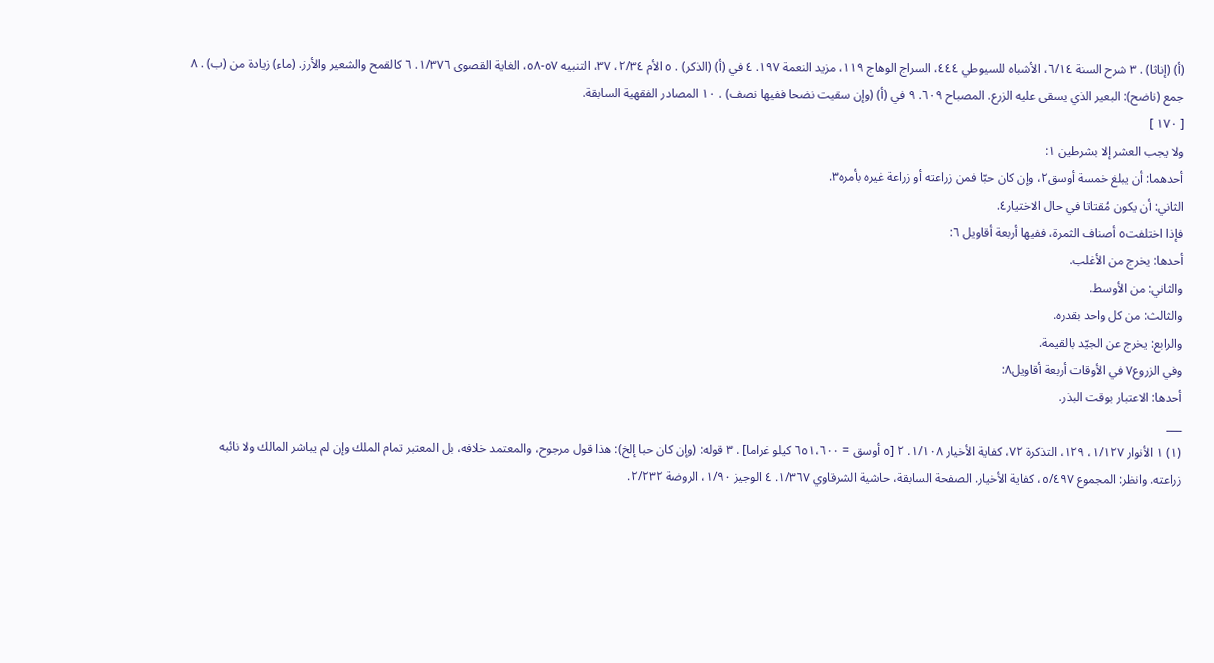(أ) (إناثا) . ٣ شرح السنة ٦/١٤، الأشباه للسيوطي ٤٤٤، السراج الوهاج ١١٩، مزيد النعمة ١٩٧. ٤ في (أ) (الذكر) . ٥ الأم ٢/٣٤، ٣٧، التنبيه ٥٧-٥٨، الغاية القصوى ١/٣٧٦. ٦ كالقمح والشعير والأرز. (ماء) زيادة من (ب) . ٨ جمع (ناضح): البعير الذي يسقى عليه الزرع. المصباح ٦٠٩. ٩ في (أ) (وإن سقيت نضحا ففيها نصف) . ١٠ المصادر الفقهية السابقة.
[ ١٧٠ ]
ولا يجب العشر إلا بشرطين ١:
أحدهما: أن يبلغ خمسة أوسق٢، وإن كان حبّا فمن زراعته أو زراعة غيره بأمره٣.
الثاني: أن يكون مُقتاتا في حال الاختيار٤.
فإذا اختلفت٥ أصناف الثمرة، ففيها أربعة أقاويل ٦:
أحدها: يخرج من الأغلب.
والثاني: من الأوسط.
والثالث: من كل واحد بقدره.
والرابع: يخرج عن الجيّد بالقيمة.
وفي الزروع٧ في الأوقات أربعة أقاويل٨:
أحدها: الاعتبار بوقت البذر.
___
(١) ١ الأنوار ١/١٢٧، ١٢٩، التذكرة ٧٢، كفاية الأخيار ١/١٠٨. ٢ [٥ أوسق = ٦٥١،٦٠٠ كيلو غراما] . ٣ قوله: (وإن كان حبا إلخ): هذا قول مرجوح، والمعتمد خلافه، بل المعتبر تمام الملك وإن لم يباشر المالك ولا نائبه زراعته. وانظر: المجموع ٥/٤٩٧، كفاية الأخيار. الصفحة السابقة، حاشية الشرقاوي ١/٣٦٧. ٤ الوجيز ١/٩٠، الروضة ٢/٢٣٢.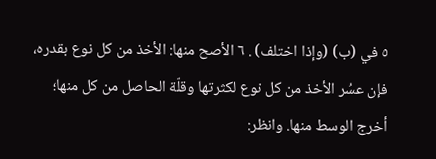٥ في (ب) (وإذا اختلف) . ٦ الأصح منها: الأخذ من كل نوع بقدره، فإن عسُر الأخذ من كل نوع لكثرتها وقلّة الحاصل من كل منها؛ أخرج الوسط منها. وانظر: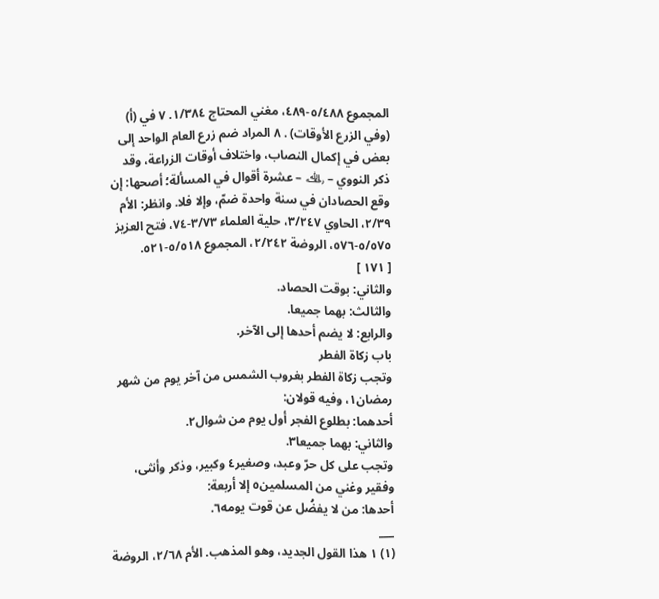المجموع ٥/٤٨٨-٤٨٩، مغني المحتاج ١/٣٨٤. ٧ في (أ) (وفي الزرع الأوقات) . ٨ المراد ضم زرع العام الواحد إلى بعض في إكمال النصاب، واختلاف أوقات الزراعة، وقد ذكر النووي – ﵀ – عشرة أقوال في المسألة؛ أصحها: إن وقع الحصادان في سنة واحدة ضمّ، وإلا فلا. وانظر: الأم ٢/٣٩، الحاوي ٣/٢٤٧، حلية العلماء ٣/٧٣-٧٤، فتح العزيز ٥/٥٧٥-٥٧٦، الروضة ٢/٢٤٢، المجموع ٥/٥١٨-٥٢١.
[ ١٧١ ]
والثاني: بوقت الحصاد.
والثالث: بهما جميعا.
والرابع: لا يضم أحدها إلى الآخر.
باب زكاة الفطر
وتجب زكاة الفطر بغروب الشمس من آخر يوم من شهر رمضان١، وفيه قولان:
أحدهما: بطلوع الفجر أول يوم من شوال٢.
والثاني: بهما جميعا٣.
وتجب على كل حرّ وعبد، وصغير٤ وكبير، وذكر وأنثى، وفقير وغني من المسلمين٥ إلا أربعة:
أحدها: من لا يفضُل عن قوت يومه٦.
___
(١) ١ هذا القول الجديد، وهو المذهب. الأم ٢/٦٨، الروضة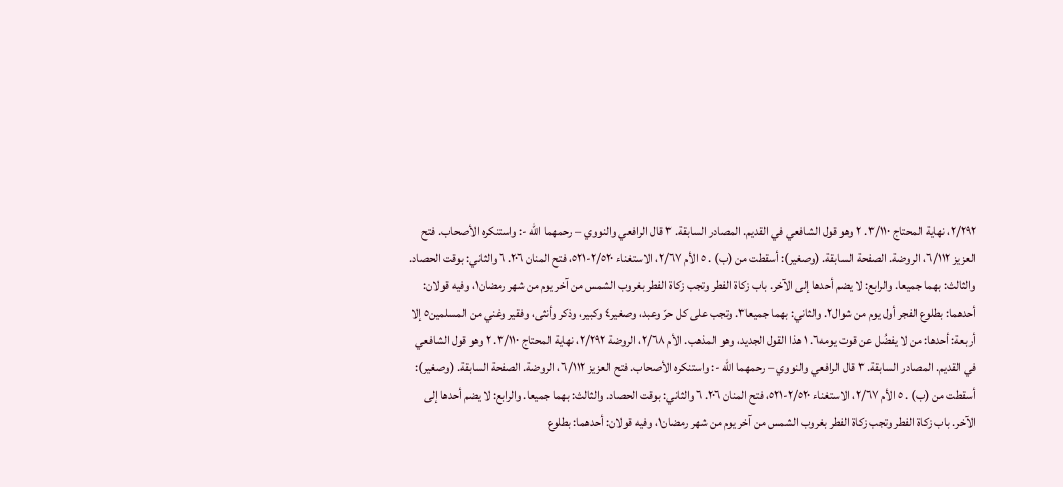٢/٢٩٢، نهاية المحتاج ٣/١١٠. ٢ وهو قول الشافعي في القديم. المصادر السابقة. ٣ قال الرافعي والنووي – رحمهما الله -: واستنكره الأصحاب. فتح العزيز ٦/١١٢، الروضة. الصفحة السابقة. (وصغير): أسقطت من (ب) . ٥ الأم ٢/٦٧، الاستغناء ٢/٥٢٠-٥٢١، فتح المنان ٢٠٦. ٦ والثاني: بوقت الحصاد. والثالث: بهما جميعا. والرابع: لا يضم أحدها إلى الآخر. باب زكاة الفطر وتجب زكاة الفطر بغروب الشمس من آخر يوم من شهر رمضان١، وفيه قولان: أحدهما: بطلوع الفجر أول يوم من شوال٢. والثاني: بهما جميعا٣. وتجب على كل حرّ وعبد، وصغير٤ وكبير، وذكر وأنثى، وفقير وغني من المسلمين٥ إلا أربعة: أحدها: من لا يفضُل عن قوت يومه٦. ١ هذا القول الجديد، وهو المذهب. الأم ٢/٦٨، الروضة ٢/٢٩٢، نهاية المحتاج ٣/١١٠. ٢ وهو قول الشافعي في القديم. المصادر السابقة. ٣ قال الرافعي والنووي – رحمهما الله -: واستنكره الأصحاب. فتح العزيز ٦/١١٢، الروضة. الصفحة السابقة. (وصغير): أسقطت من (ب) . ٥ الأم ٢/٦٧، الاستغناء ٢/٥٢٠-٥٢١، فتح المنان ٢٠٦. ٦ والثاني: بوقت الحصاد. والثالث: بهما جميعا. والرابع: لا يضم أحدها إلى الآخر. باب زكاة الفطر وتجب زكاة الفطر بغروب الشمس من آخر يوم من شهر رمضان١، وفيه قولان: أحدهما: بطلوع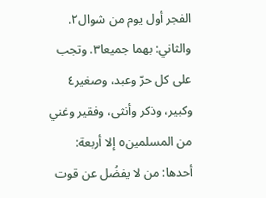الفجر أول يوم من شوال٢. والثاني: بهما جميعا٣. وتجب على كل حرّ وعبد، وصغير٤ وكبير، وذكر وأنثى، وفقير وغني من المسلمين٥ إلا أربعة: أحدها: من لا يفضُل عن قوت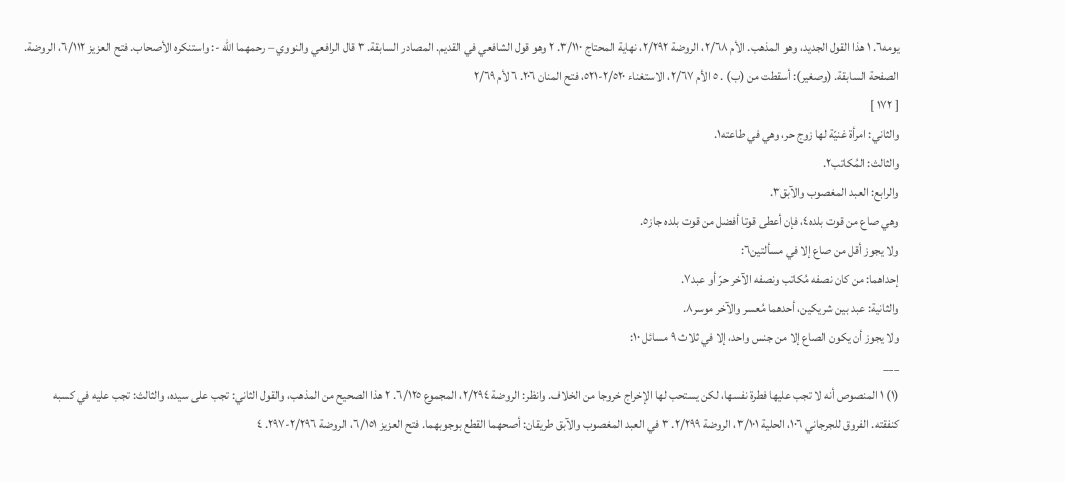يومه٦. ١ هذا القول الجديد، وهو المذهب. الأم ٢/٦٨، الروضة ٢/٢٩٢، نهاية المحتاج ٣/١١٠. ٢ وهو قول الشافعي في القديم. المصادر السابقة. ٣ قال الرافعي والنووي – رحمهما الله -: واستنكره الأصحاب. فتح العزيز ٦/١١٢، الروضة. الصفحة السابقة. (وصغير): أسقطت من (ب) . ٥ الأم ٢/٦٧، الاستغناء ٢/٥٢٠-٥٢١، فتح المنان ٢٠٦. ٦ لأم ٢/٦٩
[ ١٧٢ ]
والثاني: امرأة غنيّة لها زوج حر، وهي في طاعته١.
والثالث: المُكاتب٢.
والرابع: العبد المغصوب والآبق٣.
وهي صاع من قوت بلده٤، فإن أعطى قوتا أفضل من قوت بلده جاز٥.
ولا يجوز أقل من صاع إلا في مسألتين٦:
إحداهما: من كان نصفه مُكاتب ونصفه الآخر حرّ أو عبد٧.
والثانية: عبد بين شريكين، أحدهما مُعسر والآخر موسر٨.
ولا يجوز أن يكون الصاع إلا من جنس واحد، إلا في ثلاث ٩ مسائل ١٠:
___
(١) ١ المنصوص أنه لا تجب عليها فطرة نفسها، لكن يستحب لها الإخراج خروجا من الخلاف. وانظر: الروضة ٢/٢٩٤، المجموع ٦/١٢٥. ٢ هذا الصحيح من المذهب، والقول الثاني: تجب على سيده، والثالث: تجب عليه في كسبه كنفقته. الفروق للجرجاني ١٠٦، الحلية ٣/١٠١، الروضة ٢/٢٩٩. ٣ في العبد المغصوب والآبق طريقان: أصحهما القطع بوجوبهما. فتح العزيز ٦/١٥١، الروضة ٢/٢٩٦-٢٩٧. ٤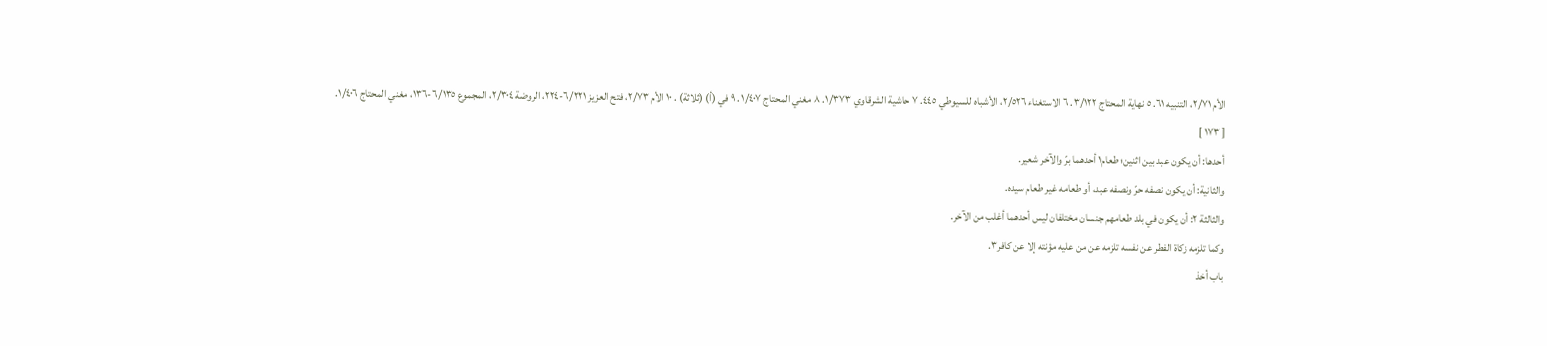الأم ٢/٧١، التنبيه ٦١. ٥ نهاية المحتاج ٣/١٢٢. ٦ الاستغناء ٢/٥٢٦، الأشباه للسيوطي ٤٤٥. ٧ حاشية الشرقاوي ١/٣٧٣. ٨ مغني المحتاج ١/٤٠٧. ٩ في (أ) (ثلاثة) . ١٠ الأم ٢/٧٣، فتح العزيز ٦/٢٢١-٢٢٤، الروضة ٢/٣٠٤، المجموع ٦/١٣٥-١٣٦، مغني المحتاج ١/٤٠٦.
[ ١٧٣ ]
أحدها: أن يكون عبد بين اثنين؛ طعام١ أحدهما برّ والآخر شعير.
والثانية: أن يكون نصفه حرّ ونصفه عبد، أو طعامه غير طعام سيده.
والثالثة ٢: أن يكون في بلد طعامهم جنسان مختلفان ليس أحدهما أغلب من الآخر.
وكما تلزمه زكاة الفطر عن نفسه تلزمه عن من عليه مؤنته إلا عن كافر٣.
باب أخذ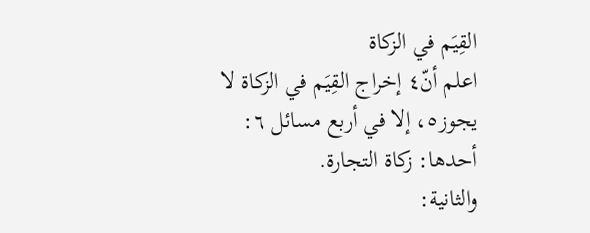القِيَم في الزكاة
اعلم أنّ٤ إخراج القِيَم في الزكاة لا يجوز٥، إلا في أربع مسائل ٦:
أحدها: زكاة التجارة.
والثانية: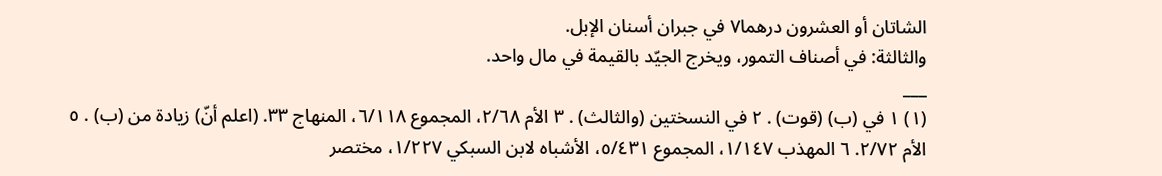الشاتان أو العشرون درهما٧ في جبران أسنان الإبل.
والثالثة: في أصناف التمور، ويخرج الجيّد بالقيمة في مال واحد.
___
(١) ١ في (ب) (قوت) . ٢ في النسختين (والثالث) . ٣ الأم ٢/٦٨، المجموع ٦/١١٨، المنهاج ٣٣. (اعلم أنّ) زيادة من (ب) . ٥ الأم ٢/٧٢. ٦ المهذب ١/١٤٧، المجموع ٥/٤٣١، الأشباه لابن السبكي ١/٢٢٧، مختصر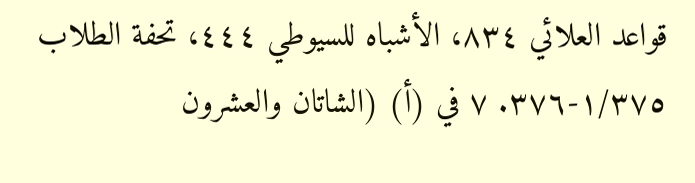قواعد العلائي ٨٣٤، الأشباه للسيوطي ٤٤٤، تحفة الطلاب ١/٣٧٥-٣٧٦. ٧ في (أ) (الشاتان والعشرون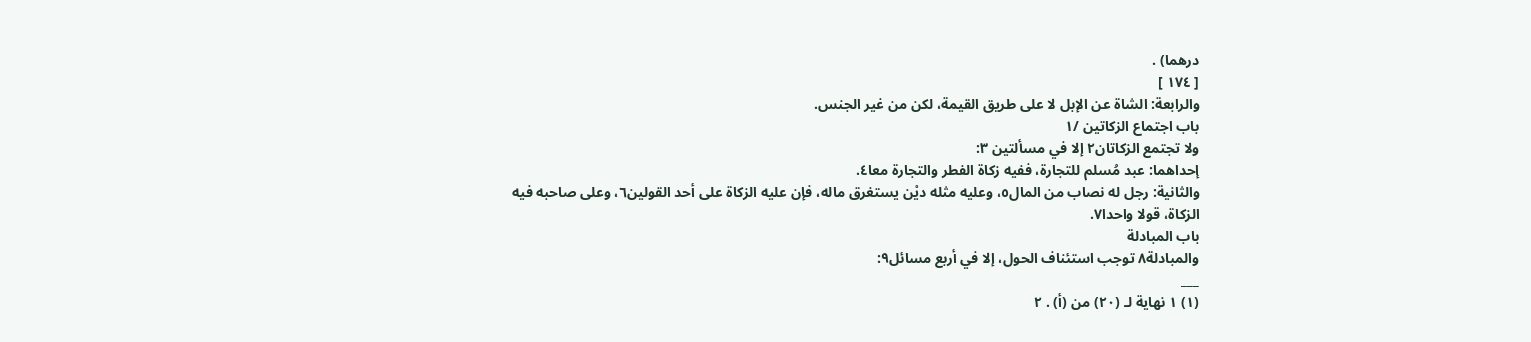درهما) .
[ ١٧٤ ]
والرابعة: الشاة عن الإبل لا على طريق القيمة، لكن من غير الجنس.
باب اجتماع الزكاتين /١
ولا تجتمع الزكاتان٢ إلا في مسألتين ٣:
إحداهما: عبد مُسلم للتجارة، ففيه زكاة الفطر والتجارة معا٤.
والثانية: رجل له نصاب من المال٥، وعليه مثله ديْن يستغرق ماله، فإن عليه الزكاة على أحد القولين٦، وعلى صاحبه فيه الزكاة، قولا واحدا٧.
باب المبادلة
والمبادلة٨ توجب استئناف الحول، إلا في أربع مسائل٩:
___
(١) ١ نهاية لـ (٢٠) من (أ) . ٢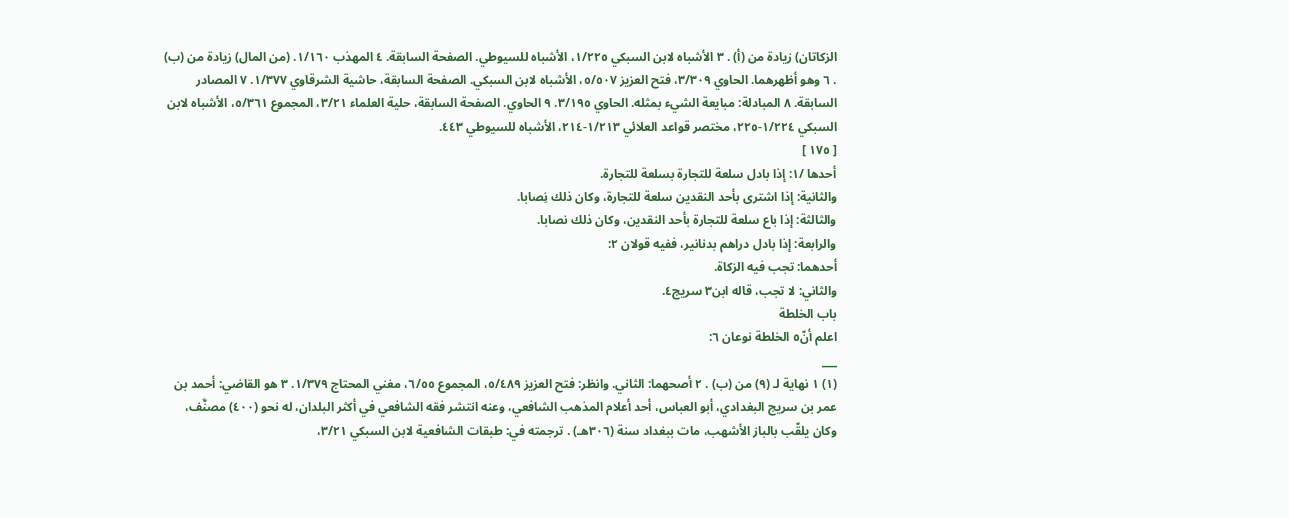الزكاتان) زيادة من (أ) . ٣ الأشباه لابن السبكي ١/٢٢٥، الأشباه للسيوطي. الصفحة السابقة. ٤ المهذب ١/١٦٠. (من المال) زيادة من (ب) . ٦ وهو أظهرهما. الحاوي ٣/٣٠٩، فتح العزيز ٥/٥٠٧، الأشباه لابن السبكي. الصفحة السابقة، حاشية الشرقاوي ١/٣٧٧. ٧ المصادر السابقة. ٨ المبادلة: مبايعة الشيء بمثله. الحاوي ٣/١٩٥. ٩ الحاوي. الصفحة السابقة، حلية العلماء ٣/٢١، المجموع ٥/٣٦١، الأشباه لابن السبكي ١/٢٢٤-٢٢٥، مختصر قواعد العلائي ١/٢١٣-٢١٤، الأشباه للسيوطي ٤٤٣.
[ ١٧٥ ]
أحدها /١: إذا بادل سلعة للتجارة بسلعة للتجارة.
والثانية: إذا اشترى بأحد النقدين سلعة للتجارة، وكان ذلك نِصابا.
والثالثة: إذا باع سلعة للتجارة بأحد النقدين، وكان ذلك نصابا.
والرابعة: إذا بادل دراهم بدنانير، ففيه قولان ٢:
أحدهما: تجب فيه الزكاة.
والثاني: لا تجب، قاله ابن٣ سريج٤.
باب الخلطة
اعلم أنّ٥ الخلطة نوعان ٦:
___
(١) ١ نهاية لـ (٩) من (ب) . ٢ أصحهما: الثاني. وانظر: فتح العزيز ٥/٤٨٩، المجموع ٦/٥٥، مغني المحتاج ١/٣٧٩. ٣ هو القاضي: أحمد بن عمر بن سريج البغدادي، أبو العباس، أحد أعلام المذهب الشافعي، وعنه انتشر فقه الشافعي في أكثر البلدان، له نحو (٤٠٠) مصنَّف، وكان يلقّب بالباز الأشهب، مات ببغداد سنة (٣٠٦هـ) . ترجمته في: طبقات الشافعية لابن السبكي ٣/٢١،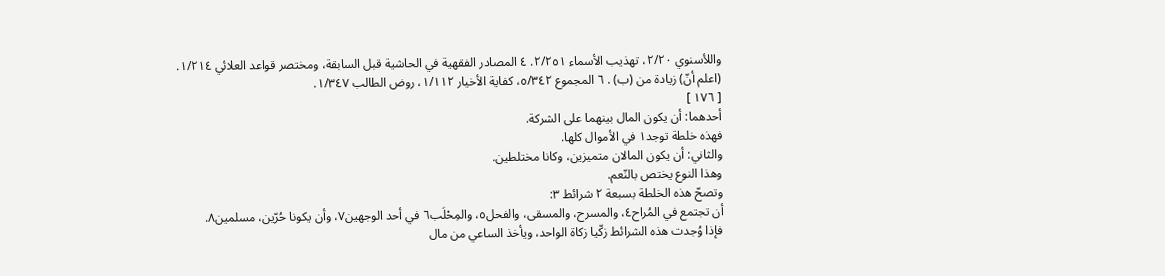واللأسنوي ٢/٢٠، تهذيب الأسماء ٢/٢٥١. ٤ المصادر الفقهية في الحاشية قبل السابقة، ومختصر قواعد العلائي ١/٢١٤. (اعلم أنّ) زيادة من (ب) . ٦ المجموع ٥/٣٤٢، كفاية الأخيار ١/١١٢، روض الطالب ١/٣٤٧.
[ ١٧٦ ]
أحدهما: أن يكون المال بينهما على الشركة.
فهذه خلطة توجد١ في الأموال كلها.
والثاني: أن يكون المالان متميزين، وكانا مختلطين.
وهذا النوع يختص بالنّعم.
وتصحّ هذه الخلطة بسبعة ٢ شرائط ٣:
أن تجتمع في المُراح٤، والمسرح، والمسقى، والفحل٥، والمِحْلَب٦ في أحد الوجهين٧، وأن يكونا حُرّين، مسلمين٨.
فإذا وُجدت هذه الشرائط زكّيا زكاة الواحد، ويأخذ الساعي من مال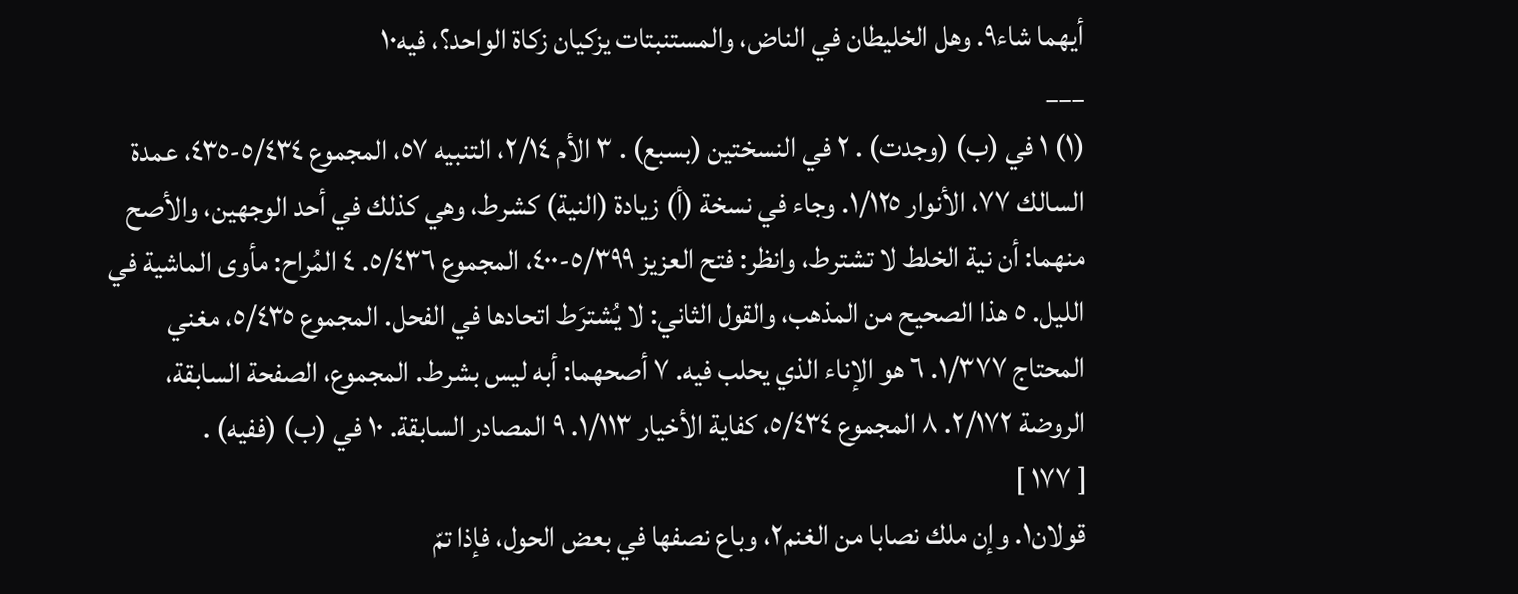أيهما شاء٩. وهل الخليطان في الناض، والمستنبتات يزكيان زكاة الواحد؟، فيه١٠
___
(١) ١ في (ب) (وجدت) . ٢ في النسختين (بسبع) . ٣ الأم ٢/١٤، التنبيه ٥٧، المجموع ٥/٤٣٤-٤٣٥، عمدة السالك ٧٧، الأنوار ١/١٢٥. وجاء في نسخة (أ) زيادة (النية) كشرط، وهي كذلك في أحد الوجهين، والأصح منهما: أن نية الخلط لا تشترط، وانظر: فتح العزيز ٥/٣٩٩-٤٠٠، المجموع ٥/٤٣٦. ٤ المُراح: مأوى الماشية في الليل. ٥ هذا الصحيح من المذهب، والقول الثاني: لا يُشترَط اتحادها في الفحل. المجموع ٥/٤٣٥، مغني المحتاج ١/٣٧٧. ٦ هو الإناء الذي يحلب فيه. ٧ أصحهما: أبه ليس بشرط. المجموع، الصفحة السابقة، الروضة ٢/١٧٢. ٨ المجموع ٥/٤٣٤، كفاية الأخيار ١/١١٣. ٩ المصادر السابقة. ١٠ في (ب) (ففيه) .
[ ١٧٧ ]
قولان١. وإن ملك نصابا من الغنم٢، وباع نصفها في بعض الحول، فإذا تمّ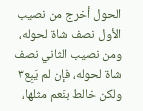الحول أخرج من نصيب الأول نصف شاة لحوله، ومن نصيب الثاني نصف شاة لحوله، فإن لم يَبِع٣ ولكن خالط بنَعم مثلها،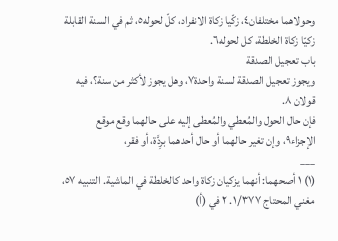وحولاهما مختلفان٤، زكّيا زكاة الانفراد، كلّ لحوله٥، ثم في السنة القابلة زكيّا زكاة الخلطة، كل لحوله٦.
باب تعجيل الصدقة
ويجوز تعجيل الصدقة لسنة واحدة٧، وهل يجوز لأكثر من سنة؟، فيه قولان ٨.
فإن حال الحول والمُعطي والمُعطى إليه على حالهما وقع موقع الإجزاء٩، وإن تغير حالهما أو حال أحدهما برِدَّة، أو فقر،
___
(١) ١ أصحهما: أنهما يزكيان زكاة واحد كالخلطة في الماشية. التنبيه ٥٧، مغني المحتاج ١/٣٧٧. ٢ في (أ)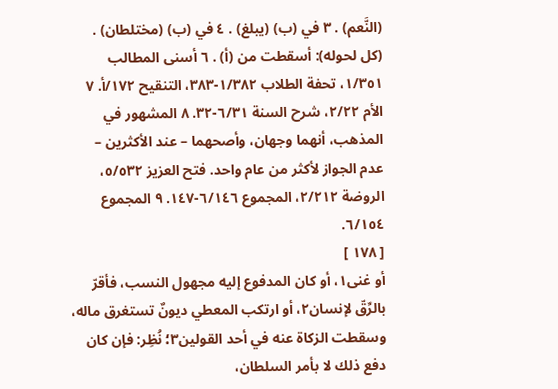(النَّعم) . ٣ في (ب) (يبلغ) . ٤ في (ب) (مختلطان) . (كل لحوله): أسقطت من (أ) . ٦ أسنى المطالب ١/٣٥١، تحفة الطلاب ١/٣٨٢-٣٨٣، التنقيح ١٧٢/أ. ٧ الأم ٢/٢٢، شرح السنة ٦/٣١-٣٢. ٨ المشهور في المذهب، أنهما وجهان، وأصحهما – عند الأكثرين – عدم الجواز لأكثر من عام واحد. فتح العزيز ٥/٥٣٢، الروضة ٢/٢١٢، المجموع ٦/١٤٦-١٤٧. ٩ المجموع ٦/١٥٤.
[ ١٧٨ ]
أو غنى١، أو كان المدفوع إليه مجهول النسب، فأقرّ بالرِّقّ لإنسان٢، أو ارتكب المعطي ديونٌ تستغرق ماله، وسقطت الزكاة عنه في أحد القولين٣؛ نُظِر: فإن كان دفع ذلك لا بأمر السلطان،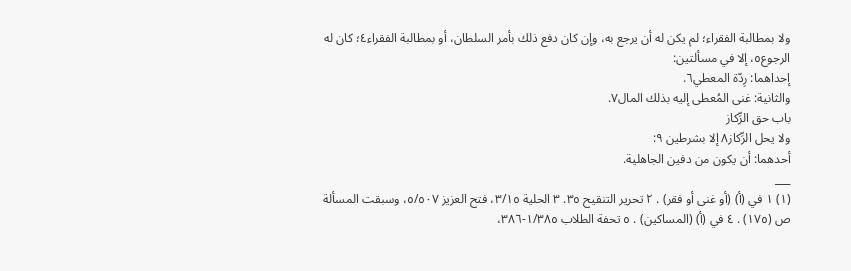ولا بمطالبة الفقراء؛ لم يكن له أن يرجع به، وإن كان دفع ذلك بأمر السلطان، أو بمطالبة الفقراء٤؛ كان له الرجوع٥، إلا في مسألتين:
إحداهما: رِدّة المعطي٦.
والثانية: غنى المُعطى إليه بذلك المال٧.
باب حق الرِّكاز
ولا يحل الرِّكاز٨ إلا بشرطين ٩:
أحدهما: أن يكون من دفين الجاهلية.
___
(١) ١ في (أ) (أو غنى أو فقر) . ٢ تحرير التنقيح ٣٥. ٣ الحلية ٣/١٥، فتح العزيز ٥/٥٠٧، وسبقت المسألة ص (١٧٥) . ٤ في (أ) (المساكين) . ٥ تحفة الطلاب ١/٣٨٥-٣٨٦،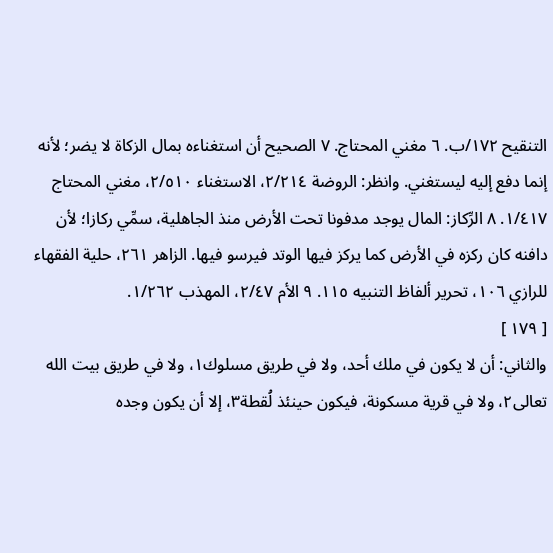التنقيح ١٧٢/ب. ٦ مغني المحتاج. ٧ الصحيح أن استغناءه بمال الزكاة لا يضر؛ لأنه إنما دفع إليه ليستغني. وانظر: الروضة ٢/٢١٤، الاستغناء ٢/٥١٠، مغني المحتاج ١/٤١٧. ٨ الرِّكاز: المال يوجد مدفونا تحت الأرض منذ الجاهلية، سمِّي ركازا؛ لأن دافنه كان ركزه في الأرض كما يركز فيها الوتد فيرسو فيها. الزاهر ٢٦١، حلية الفقهاء للرازي ١٠٦، تحرير ألفاظ التنبيه ١١٥. ٩ الأم ٢/٤٧، المهذب ١/٢٦٢.
[ ١٧٩ ]
والثاني: أن لا يكون في ملك أحد، ولا في طريق مسلوك١، ولا في طريق بيت الله تعالى٢، ولا في قرية مسكونة، فيكون حينئذ لُقطة٣، إلا أن يكون وجده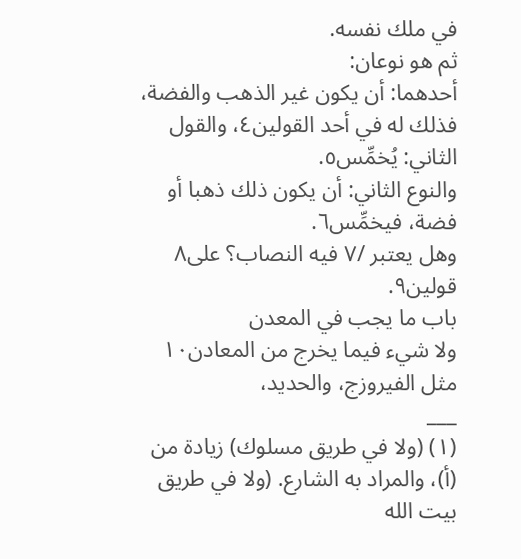في ملك نفسه.
ثم هو نوعان:
أحدهما: أن يكون غير الذهب والفضة، فذلك له في أحد القولين٤، والقول الثاني: يُخمِّس٥.
والنوع الثاني: أن يكون ذلك ذهبا أو فضة، فيخمِّس٦.
وهل يعتبر /٧ فيه النصاب؟ على٨ قولين٩.
باب ما يجب في المعدن
ولا شيء فيما يخرج من المعادن١٠ مثل الفيروزج، والحديد،
___
(١) (ولا في طريق مسلوك) زيادة من (أ)، والمراد به الشارع. (ولا في طريق بيت الله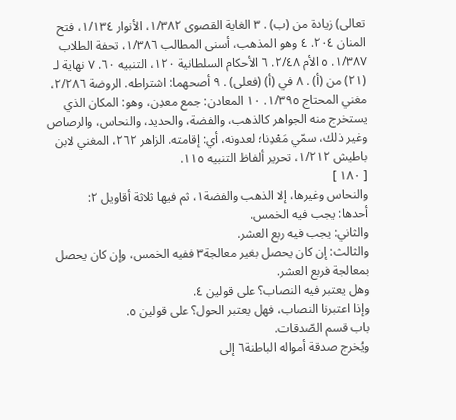تعالى) زيادة من (ب) . ٣ الغاية القصوى ١/٣٨٢، الأنوار ١/١٣٤، فتح المنان ٢٠٤. ٤ وهو المذهب، أسنى المطالب ١/٣٨٦، تحفة الطلاب ١/٣٨٧. ٥ الأم ٢/٤٨. ٦ الأحكام السلطانية ١٢٠، التنبيه ٦٠. ٧ نهاية لـ (٢١) من (أ) . ٨ في (أ) (فعلى) . ٩ أصحهما: اشتراطه. الروضة ٢/٢٨٦، مغني المحتاج ١/٣٩٥. ١٠ المعادن: جمع معدِن، وهو: المكان الذي يستخرج منه الجواهر كالذهب، والفضة، والحديد، والنحاس، والرصاص وغير ذلك، سمّي مَعْدِنا؛ لعدونه، أي: إقامته. الزاهر ٢٦٢، المغني لابن باطيش ١/٢١٢، تحرير ألفاظ التنبيه ١١٥.
[ ١٨٠ ]
والنحاس وغيرها، إلا الذهب والفضة١، ثم فيها ثلاثة أقاويل ٢:
أحدها: يجب فيه الخمس.
والثاني: يجب فيه ربع العشر.
والثالث: إن كان يحصل بغير معالجة٣ ففيه الخمس، وإن كان يحصل بمعالجة فربع العشر.
وهل يعتبر فيه النصاب؟ على قولين ٤.
وإذا اعتبرنا النصاب، فهل يعتبر الحول؟ على قولين ٥.
باب قسم الصّدقات.
ويُخرج صدقة أمواله الباطنة٦ إلى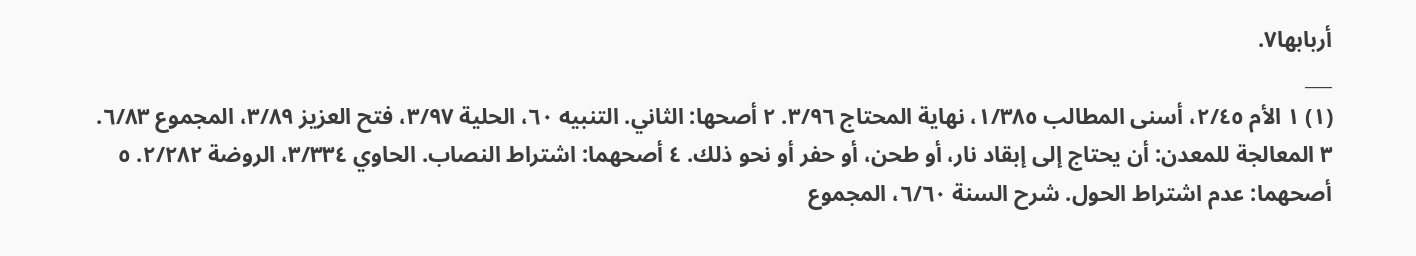أربابها٧.
___
(١) ١ الأم ٢/٤٥، أسنى المطالب ١/٣٨٥، نهاية المحتاج ٣/٩٦. ٢ أصحها: الثاني. التنبيه ٦٠، الحلية ٣/٩٧، فتح العزيز ٣/٨٩، المجموع ٦/٨٣. ٣ المعالجة للمعدن: أن يحتاج إلى إبقاد نار، أو طحن، أو حفر أو نحو ذلك. ٤ أصحهما: اشتراط النصاب. الحاوي ٣/٣٣٤، الروضة ٢/٢٨٢. ٥ أصحهما: عدم اشتراط الحول. شرح السنة ٦/٦٠، المجموع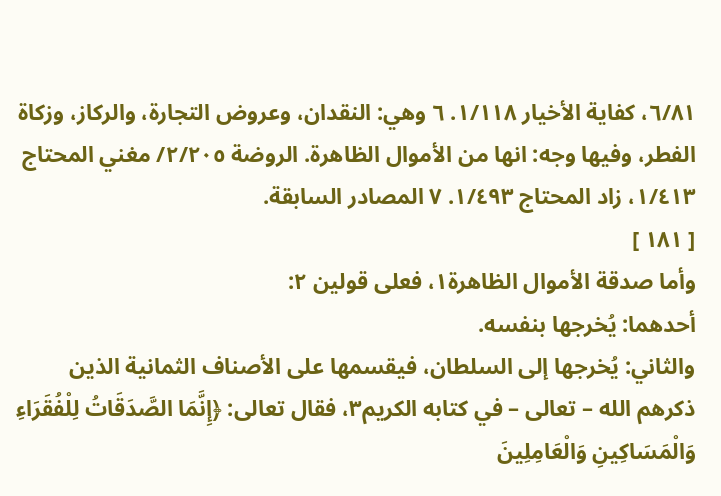٦/٨١، كفاية الأخيار ١/١١٨. ٦ وهي: النقدان، وعروض التجارة، والركاز، وزكاة الفطر، وفيها وجه: انها من الأموال الظاهرة. الروضة ٢/٢٠٥/ مغني المحتاج ١/٤١٣، زاد المحتاج ١/٤٩٣. ٧ المصادر السابقة.
[ ١٨١ ]
وأما صدقة الأموال الظاهرة١، فعلى قولين ٢:
أحدهما: يُخرجها بنفسه.
والثاني: يُخرجها إلى السلطان، فيقسمها على الأصناف الثمانية الذين ذكرهم الله – تعالى – في كتابه الكريم٣، فقال تعالى: ﴿إِنَّمَا الصَّدَقَاتُ لِلْفُقَرَاءِ وَالْمَسَاكِينِ وَالْعَامِلِينَ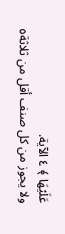عَلَيْهَا ﴾ ٤ الآية.
ولا يجوز من كل صنف أقل من ثلاثة٥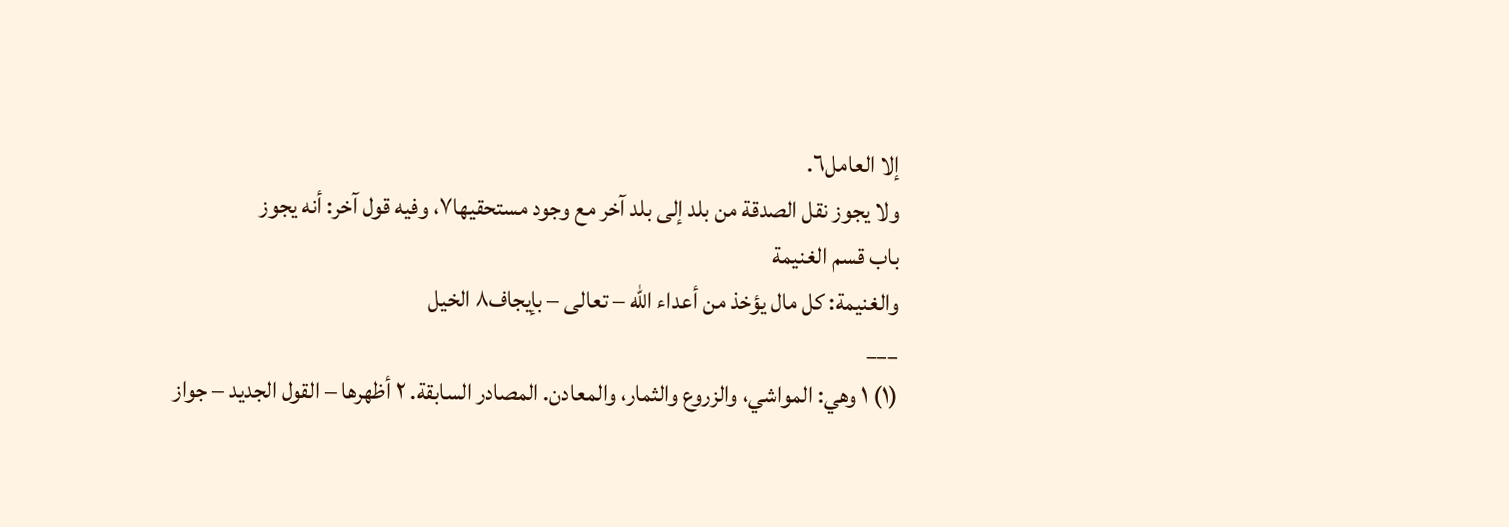إلا العامل٦.
ولا يجوز نقل الصدقة من بلد إلى بلد آخر مع وجود مستحقيها٧، وفيه قول آخر: أنه يجوز
باب قسم الغنيمة
والغنيمة: كل مال يؤخذ من أعداء الله – تعالى – بإيجاف٨ الخيل
___
(١) ١ وهي: المواشي، والزروع والثمار، والمعادن. المصادر السابقة. ٢ أظهرها – القول الجديد – جواز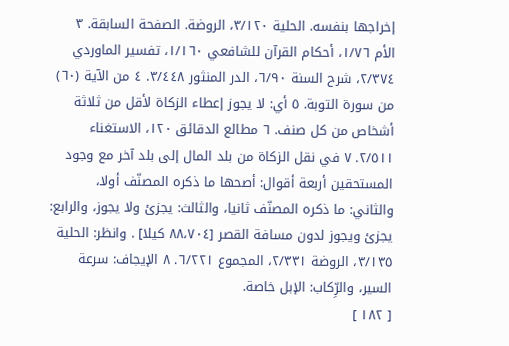إخراجها بنفسه. الحلية ٣/١٢٠، الروضة. الصفحة السابقة. ٣ الأم ١/٧٦، أحكام القرآن للشافعي ١/١٦٠، تفسير الماوردي ٢/٣٧٤، شرح السنة ٦/٩٠، الدر المنثور ٣/٤٤٨. ٤ من الآية (٦٠) من سورة التوبة. ٥ أي: لا يجوز إعطاء الزكاة لأقل من ثلاثة أشخاص من كل صنف. ٦ مطالع الدقائق ١٢٠، الاستغناء ٢/٥١١. ٧ في نقل الزكاة من بلد المال إلى بلد آخر مع وجود المستحقين أربعة أقوال: أصحها ما ذكره المصنّف أولا، والثاني: ما ذكره المصنّف ثانيا، والثالث: يجزئ ولا يجوز، والرابع: يجزئ ويجوز لدون مسافة القصر [٨٨،٧٠٤ كيلا] . وانظر: الحلية ٣/١٣٥، الروضة ٢/٣٣١، المجموع ٦/٢٢١. ٨ الإيجاف: سرعة السير، والرِّكاب: الإبل خاصة.
[ ١٨٢ ]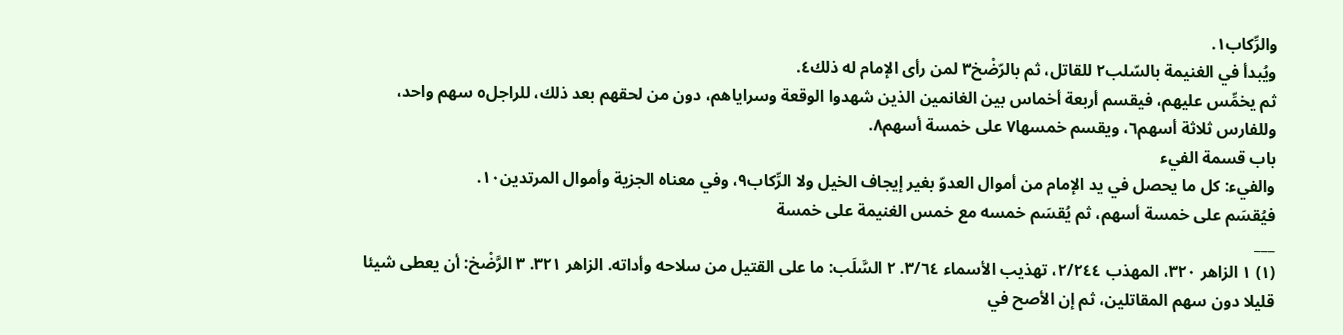والرِّكاب١.
ويُبدأ في الغنيمة بالسّلب٢ للقاتل، ثم بالرّضْخ٣ لمن رأى الإمام له ذلك٤.
ثم يخمِّس عليهم، فيقسم أربعة أخماس بين الغانمين الذين شهدوا الوقعة وسراياهم، دون من لحقهم بعد ذلك، للراجل٥ سهم واحد، وللفارس ثلاثة أسهم٦، ويقسم خمسها٧ على خمسة أسهم٨.
باب قسمة الفيء
والفيء: كل ما يحصل في يد الإمام من أموال العدوّ بغير إيجاف الخيل ولا الرِّكاب٩، وفي معناه الجزية وأموال المرتدين١٠.
فيُقسَم على خمسة أسهم، ثم يُقسَم خمسه مع خمس الغنيمة على خمسة
___
(١) ١ الزاهر ٣٢٠، المهذب ٢/٢٤٤، تهذيب الأسماء ٣/٦٤. ٢ السَّلَب: ما على القتيل من سلاحه وأداته. الزاهر ٣٢١. ٣ الرَّضْخ: أن يعطى شيئا قليلا دون سهم المقاتلين، ثم إن الأصح في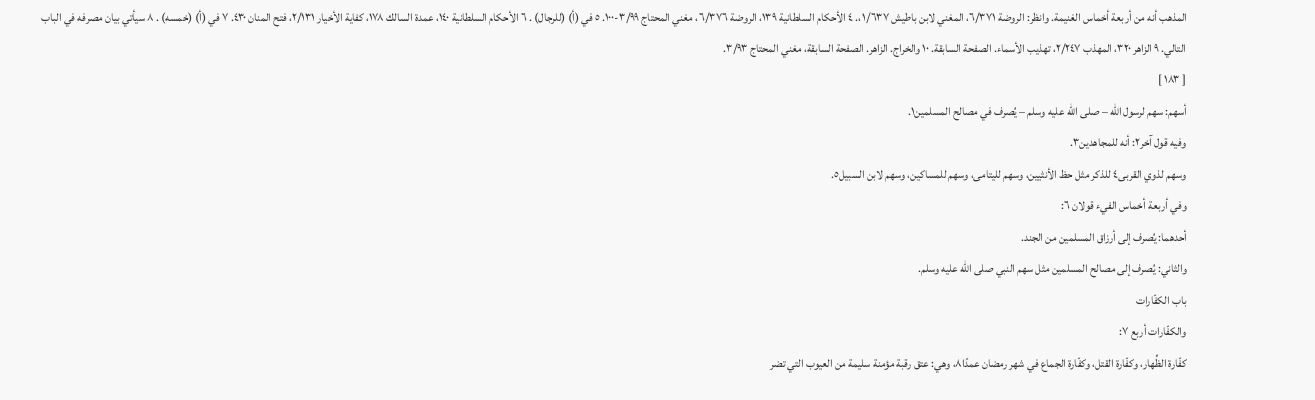المذهب أنه من أربعة أخماس الغنيمة. وانظر: الروضة ٦/٣٧١، المغني لابن باطيش ١/٦٣٧،. ٤ الأحكام السلطانية ١٣٩، الروضة ٦/٣٧٦، مغني المحتاج ٣/٩٩-١٠٠. ٥ في (أ) (للرجال) . ٦ الأحكام السلطانية ١٤٠، عمدة السالك ١٧٨، كفاية الأخيار ٢/١٣١، فتح المنان ٤٣٠. ٧ في (أ) (خمسه) . ٨ سيأتي بيان مصرفه في الباب التالي. ٩ الزاهر ٣٢٠، المهذب ٢/٢٤٧، تهذيب الأسماء. الصفحة السابقة. ١٠ والخراج. الزاهر. الصفحة السابقة، مغني المحتاج ٣/٩٣.
[ ١٨٣ ]
أسهم: سهم لرسول الله – صلى الله عليه وسلم – يُصرف في مصالح المسلمين١.
وفيه قول آخر٢: أنه للمجاهدين٣.
وسهم لذوي القربى٤ للذكر مثل حظ الأنثيين، وسهم لليتامى، وسهم للمساكين، وسهم لابن السبيل٥.
وفي أربعة أخماس الفيء قولان ٦:
أحدهما: يُصرف إلى أرزاق المسلمين من الجند.
والثاني: يُصرف إلى مصالح المسلمين مثل سهم النبي صلى الله عليه وسلم.
باب الكفّارات
والكفّارات أربع ٧:
كفّارة الظِّهار، وكفّارة القتل، وكفّارة الجماع في شهر رمضان عمدًا٨، وهي: عتق رقبة مؤمنة سليمة من العيوب التي تضر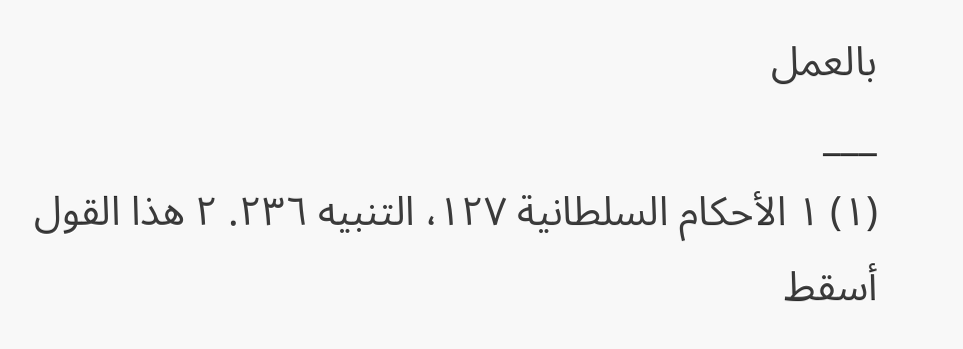بالعمل
___
(١) ١ الأحكام السلطانية ١٢٧، التنبيه ٢٣٦. ٢ هذا القول أسقط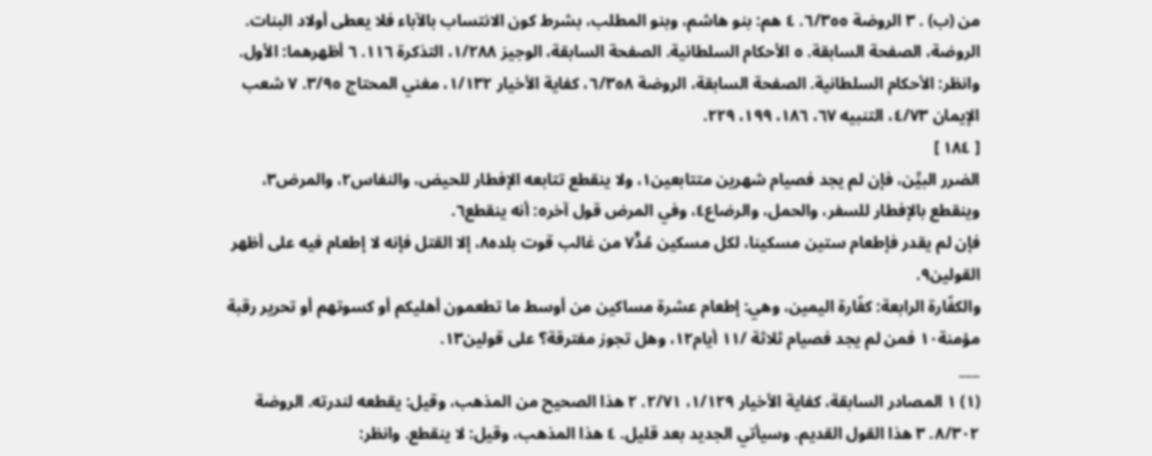من (ب) . ٣ الروضة ٦/٣٥٥. ٤ هم: بنو هاشم، وبنو المطلب، بشرط كون الانتساب بالآباء فلا يعطى أولاد البنات. الروضة، الصفحة السابقة. ٥ الأحكام السلطانية. الصفحة السابقة، الوجيز ١/٢٨٨، التذكرة ١١٦. ٦ أظهرهما: الأول. وانظر: الأحكام السلطانية. الصفحة السابقة، الروضة ٦/٣٥٨، كفاية الأخيار ١/١٣٢، مغني المحتاج ٣/٩٥. ٧ شعب الإيمان ٤/٧٣، التنبيه ٦٧، ١٨٦، ١٩٩، ٢٢٩.
[ ١٨٤ ]
الضرر البيِّن، فإن لم يجد فصيام شهرين متتابعين١، ولا ينقطع تتابعه الإفطار للحيض، والنفاس٢، والمرض٣، وينقطع بالإفطار للسفر، والحمل، والرضاع٤، وفي المرض قول آخر٥: أنه ينقطع٦.
فإن لم يقدر فإطعام ستين مسكينا، لكل مسكين مُدٌّ٧ من غالب قوت بلده٨، إلا القتل فإنه لا إطعام فيه على أظهر القولين٩.
والكفّارة الرابعة: كفّارة اليمين، وهي: إطعام عشرة مساكين من أوسط ما تطعمون أهليكم أو كسوتهم أو تحرير رقبة مؤمنة١٠ فمن لم يجد فصيام ثلاثة /١١ أيام١٢، وهل تجوز مفترقة؟ على قولين١٣.
___
(١) ١ المصادر السابقة، كفاية الأخيار ١/١٢٩، ٢/٧١. ٢ هذا الصحيح من المذهب، وقيل: يقطعه لندرته. الروضة ٨/٣٠٢. ٣ هذا القول القديم. وسيأتي الجديد بعد قليل. ٤ هذا المذهب، وقيل: لا ينقطع. وانظر: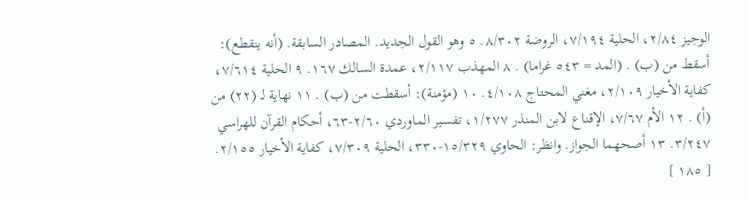الوجيز ٢/٨٤، الحلية ٧/١٩٤، الروضة ٨/٣٠٢. ٥ وهو القول الجديد. المصادر السابقة. (أنه ينقطع): أسقط من (ب) . (المد = ٥٤٣ غراما) . ٨ المهذب ٢/١١٧، عمدة السالك ١٦٧. ٩ الحلية ٧/٦١٤، كفاية الأخيار ٢/١٠٩، مغني المحتاج ٤/١٠٨. ١٠ (مؤمنة): أسقطت من (ب) . ١١ نهاية لـ (٢٢) من (أ) . ١٢ الأم ٧/٦٧، الإقناع لابن المنذر ١/٢٧٧، تفسير الماوردي ٢/٦٠-٦٣، أحكام القرآن للهراسي ٣/٢٤٧. ١٣ أصحهما الجواز. وانظر: الحاوي ١٥/٣٢٩-٣٣٠، الحلية ٧/٣٠٩، كفاية الأخيار ٢/١٥٥.
[ ١٨٥ ]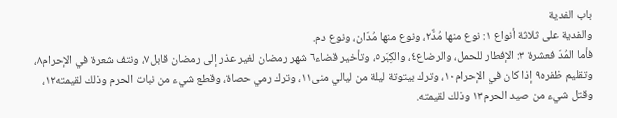باب الفدية
والفدية على ثلاثة أنواع ١: نوع منها مُدٌّ٢، ونوع منها مُدّان، ونوع دم.
فأما المُدّ فعشرة ٣: الإفطار للحمل، والرضاع٤، والكِبَر٥، وتأخير قضاء٦ شهر رمضان لغير عذر إلى رمضان قابل٧، ونتف شعرة في الإحرام٨، وتقليم ظفره٩ إذا كان في الإحرام١٠، وترك بيتوتة ليلة من ليالي منى١١، وترك رمي حصاة، وقطع شيء من نبات الحرم وذلك لقيمته١٢، وقتل شيء من صيد الحرم١٣ وذلك لقيمته.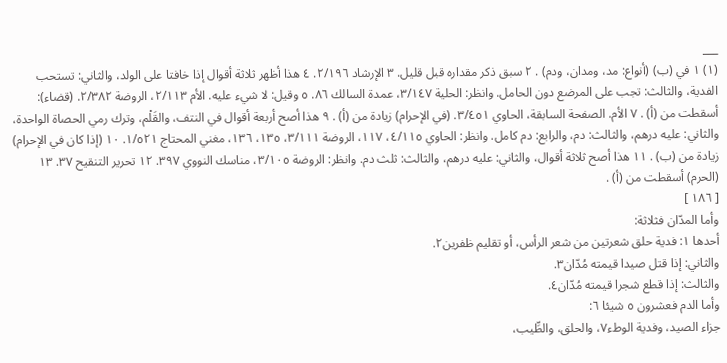___
(١) ١ في (ب) (أنواع: مد، ومدان، ودم) . ٢ سبق ذكر مقداره قبل قليل. ٣ الإرشاد ٢/١٩٦. ٤ هذا أظهر ثلاثة أقوال إذا خافتا على الولد، والثاني: تستحب الفدية، والثالث: تجب على المرضع دون الحامل. وانظر: الحلية ٣/١٤٧، عمدة السالك ٨٦. ٥ وقيل: لا شيء عليه. الأم ٢/١١٣، الروضة ٢/٣٨٢. (قضاء): أسقطت من (أ) . ٧ الأم. الصفحة السابقة، الحاوي ٣/٤٥١. (في الإحرام) زيادة من (أ) . ٩ هذا أصح أربعة أقوال في النتف، والقَلْم، وترك رمي الحصاة الواحدة، والثاني: عليه درهم، والثالث: دم، والرابع: دم كامل. وانظر: الحاوي ٤/١١٥، ١١٧، الروضة ٣/١١١، ١٣٥، ١٣٦، مغني المحتاج ١/٥٢١. ١٠ (إذا كان في الإحرام) زيادة من (ب) . ١١ هذا أصح ثلاثة أقوال، والثاني: عليه درهم، والثالث: ثلث دم. وانظر: الروضة ٣/١٠٥، مناسك النووي ٣٩٧. ١٢ تحرير التنقيح ٣٧. ١٣ (الحرم) أسقطت من (أ) .
[ ١٨٦ ]
وأما المدّان فثلاثة:
أحدها ١: فدية حلق شعرتين من شعر الرأس، أو تقليم ظفرين٢.
والثاني: إذا قتل صيدا قيمته مُدّان٣.
والثالث: إذا قطع شجرا قيمته مُدّان٤.
وأما الدم فعشرون ٥ شيئا ٦:
جزاء الصيد، وفدية الوطء٧، والحلق، والطِّيب،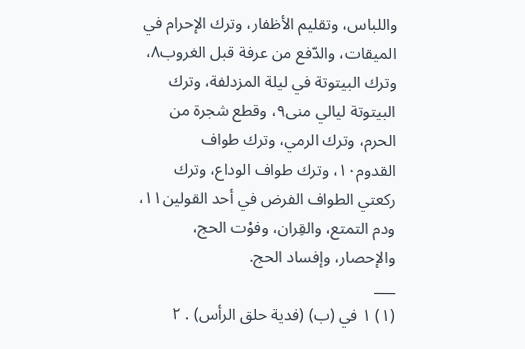واللباس، وتقليم الأظفار، وترك الإحرام في الميقات، والدّفع من عرفة قبل الغروب٨، وترك البيتوتة في ليلة المزدلفة، وترك البيتوتة ليالي منى٩، وقطع شجرة من الحرم، وترك الرمي، وترك طواف القدوم١٠، وترك طواف الوداع، وترك ركعتي الطواف الفرض في أحد القولين١١، ودم التمتع، والقِران، وفوْت الحج، والإحصار، وإفساد الحج.
___
(١) ١ في (ب) (فدية حلق الرأس) . ٢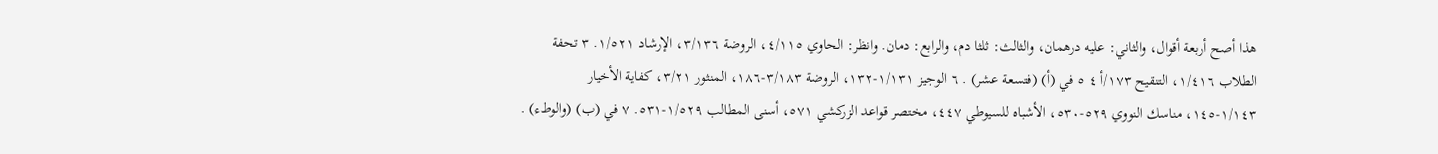هذا أصح أربعة أقوال، والثاني: عليه درهمان، والثالث: ثلثا دم، والرابع: دمان. وانظر: الحاوي ٤/١١٥، الروضة ٣/١٣٦، الإرشاد ١/٥٢١. ٣ تحفة الطلاب ١/٤١٦، التنقيح ١٧٣/أ ٤ ٥ في (أ) (فتسعة عشر) . ٦ الوجيز ١/١٣١-١٣٢، الروضة ٣/١٨٣-١٨٦، المنثور ٣/٢١، كفاية الأخيار ١/١٤٣-١٤٥، مناسك النووي ٥٢٩-٥٣٠، الأشباه للسيوطي ٤٤٧، مختصر قواعد الزركشي ٥٧١، أسنى المطالب ١/٥٢٩-٥٣١. ٧ في (ب) (والوطء) .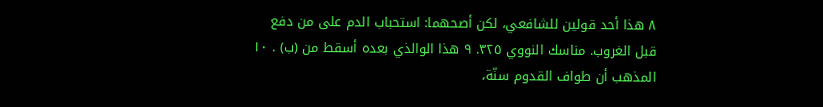٨ هذا أحد قولين للشافعي، لكن أصحهما: استحباب الدم على من دفع قبل الغروب. مناسك النووي ٣٢٥. ٩ هذا الوالذي بعده أسقط من (ب) . ١٠ المذهب أن طواف القدوم سنّة،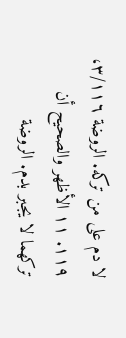لا دم على من تركه. الروضة ٣/١١٦، ١١٩. ١١ الأظهر والصحيح أن تركهما لا يجبر بدم. الروضة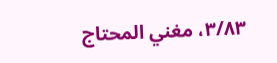٣/٨٣، مغني المحتاج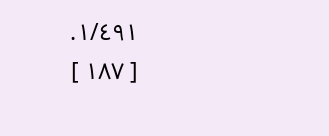١/٤٩١.
[ ١٨٧ ]